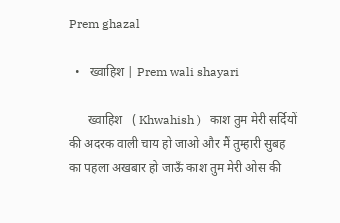Prem ghazal

  •   ख्वाहिश | Prem wali shayari

      ख्वाहिश   ( Khwahish )   काश तुम मेरी सर्दियों की अदरक वाली चाय हो जाओ और मैं तुम्हारी सुबह का पहला अखबार हो जाऊँ काश तुम मेरी ओस की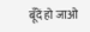बूँदें हो जाओ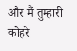और मैं तुम्हारी कोहरे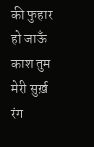की फुहार हो जाऊँ काश तुम मेरी सुर्ख़ रंग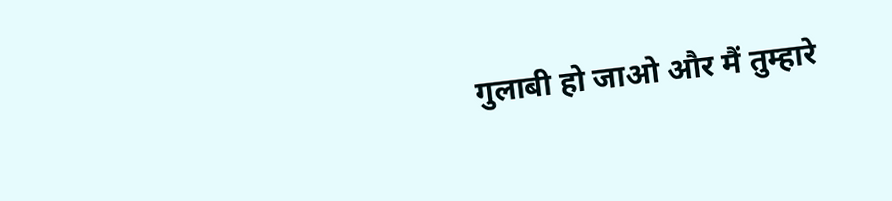गुलाबी हो जाओ और मैं तुम्हारे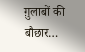ग़ुलाबों की बौछार…